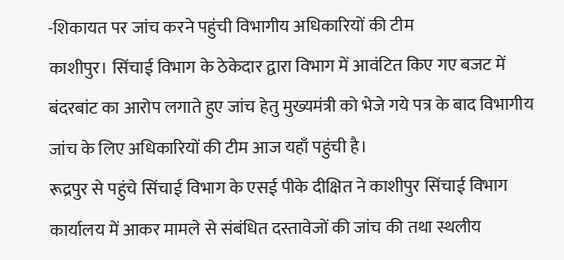-शिकायत पर जांच करने पहुंची विभागीय अधिकारियों की टीम
काशीपुर। सिंचाई विभाग के ठेकेदार द्वारा विभाग में आवंटित किए गए बजट में बंदरबांट का आरोप लगाते हुए जांच हेतु मुख्यमंत्री को भेजे गये पत्र के बाद विभागीय जांच के लिए अधिकारियों की टीम आज यहाँ पहुंची है।
रूद्रपुर से पहुंचे सिंचाई विभाग के एसई पीके दीक्षित ने काशीपुर सिंचाई विभाग कार्यालय में आकर मामले से संबंधित दस्तावेजों की जांच की तथा स्थलीय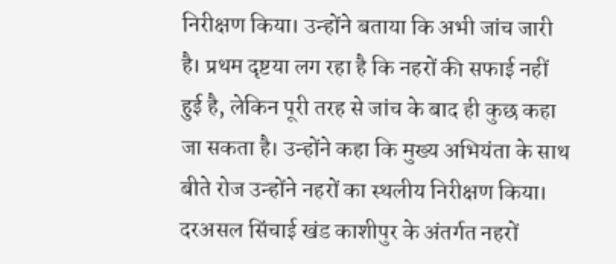निरीक्षण किया। उन्होंने बताया कि अभी जांच जारी है। प्रथम दृष्टया लग रहा है कि नहरों की सफाई नहीं हुई है, लेकिन पूरी तरह से जांच के बाद ही कुछ कहा जा सकता है। उन्होंने कहा कि मुख्य अभियंता के साथ बीते रोज उन्होंने नहरों का स्थलीय निरीक्षण किया। दरअसल सिंचाई खंड काशीपुर के अंतर्गत नहरों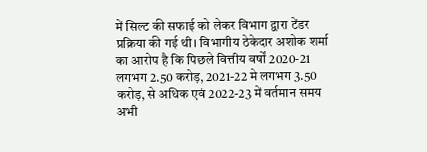में सिल्ट की सफाई को लेकर विभाग द्वारा टेंडर प्रक्रिया की गई थी। विभागीय ठेकेदार अशोक शर्मा का आरोप है कि पिछले वित्तीय वर्षों 2020-21 लगभग 2.50 करोड़, 2021-22 मे लगभग 3.50 करोड़, से अधिक एवं 2022-23 में वर्तमान समय अभी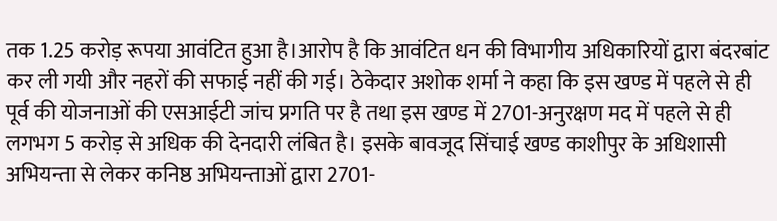तक 1.25 करोड़ रूपया आवंटित हुआ है।आरोप है कि आवंटित धन की विभागीय अधिकारियों द्वारा बंदरबांट कर ली गयी और नहरों की सफाई नहीं की गई। ठेकेदार अशोक शर्मा ने कहा कि इस खण्ड में पहले से ही पूर्व की योजनाओं की एसआईटी जांच प्रगति पर है तथा इस खण्ड में 2701-अनुरक्षण मद में पहले से ही लगभग 5 करोड़ से अधिक की देनदारी लंबित है। इसके बावजूद सिंचाई खण्ड काशीपुर के अधिशासी अभियन्ता से लेकर कनिष्ठ अभियन्ताओं द्वारा 2701-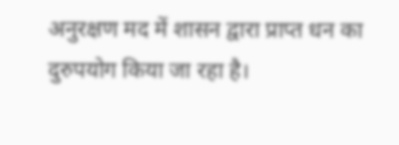अनुरक्षण मद में शासन द्वारा प्राप्त धन का दुरुपयोग किया जा रहा है।